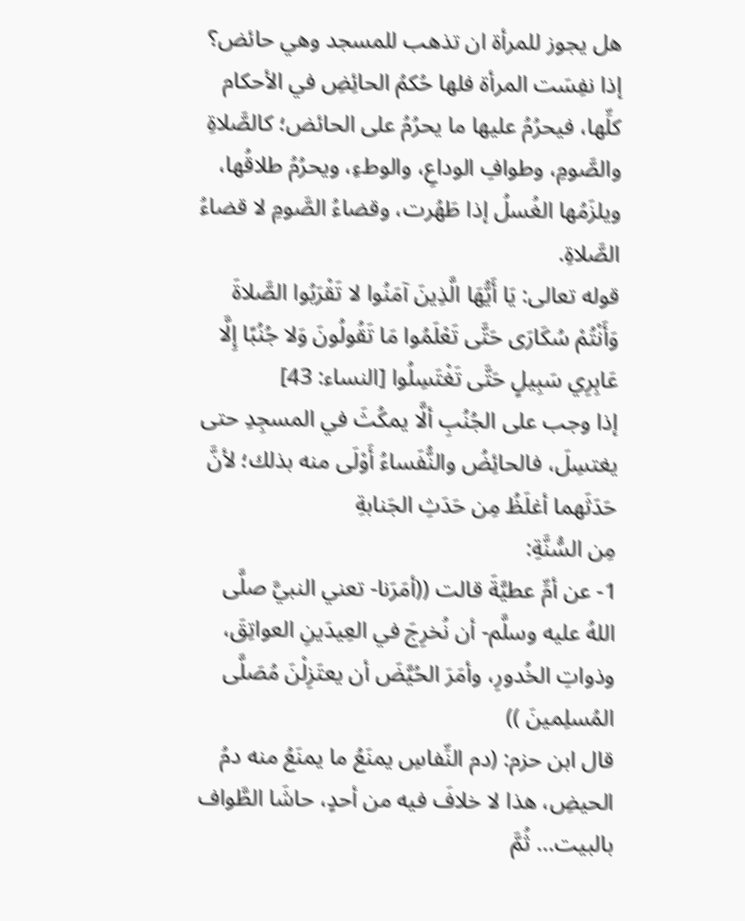هل يجوز للمرأة ان تذهب للمسجد وهي حائض؟
إذا نفِسَت المرأة فلها حُكمُ الحائِضِ في الأحكام كلِّها، فيحرُمُ عليها ما يحرُمُ على الحائض؛ كالصَّلاةِ والصَّومِ، وطوافِ الوداعِ، والوطءِ، ويحرُمُ طلاقُها، ويلزَمُها الغُسلُ إذا طَهُرت، وقضاءُ الصَّومِ لا قضاءُ الصَّلاةِ.
قوله تعالى: يَا أَيُّهَا الَّذِينَ آمَنُوا لا تَقْرَبُوا الصَّلاةَ وَأَنْتُمْ سُكَارَى حَتَّى تَعْلَمُوا مَا تَقُولُونَ وَلا جُنُبًا إِلَّا عَابِرِي سَبِيلٍ حَتَّى تَغْتَسِلُوا [النساء: 43]
إذا وجب على الجُنُبِ ألَّا يمكُثَ في المسجِدِ حتى يغتسِلَ، فالحائِضُ والنُّفَساءُ أَوْلَى منه بذلك؛ لأنَّ حَدَثَهما أغلَظُ مِن حَدَثِ الجَنابةِ
مِن السُّنَّةِ:
1- عن أمِّ عطيَّةَ قالت ((أمَرَنا- تعني النبيَّ صلَّى اللهُ عليه وسلَّم- أن نُخرِجَ في العِيدَينِ العواتِقَ، وذواتِ الخُدورِ، وأمَرَ الحُيَّضَ أن يعتَزِلْنَ مُصَلَّى المُسلِمينَ ))
قال ابن حزم: (دم النِّفاسِ يمنَعُ ما يمنَعُ منه دمُ الحيضِ، هذا لا خلافَ فيه من أحدٍ، حاشَا الطَّواف بالبيت... ثُمَّ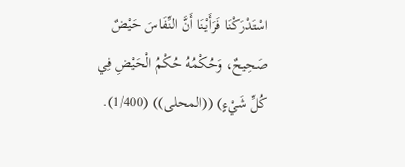اسْتَدْرَكْنَا فَرَأَيْنَا أَنَّ النِّفَاسَ حَيْضٌ صَحِيحٌ، وَحُكْمُهُ حُكْمُ الْحَيْضِ فِي كُلِّ شَيْءٍ) ((المحلى)) (1/400).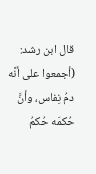قال ابن رشد: (أجمعوا على أنَّه دمُ نِفاس، وأنَّ حُكمَه حُكمُ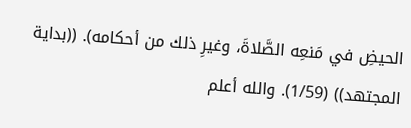الحيضِ في مَنعِه الصَّلاةَ، وغيرِ ذلك من أحكامه). ((بداية المجتهد)) (1/59). والله أعلم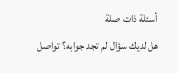أسئلة ذات صلة
هل لديك سؤال لم تجد جوابه؟ تواصل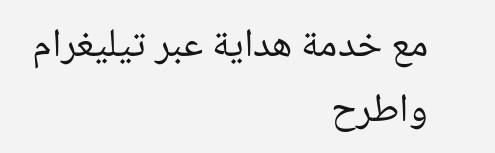مع خدمة هداية عبر تيليغرام واطرح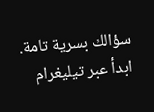سؤالك بسرية تامة.
ابدأ عبر تيليغرام